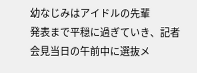幼なじみはアイドルの先輩
発表まで平穏に過ぎていき、記者会見当日の午前中に選抜メ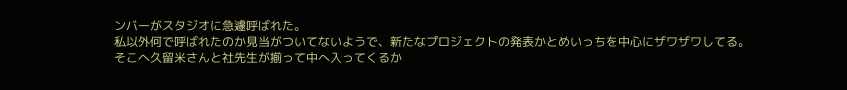ンバーがスタジオに急遽呼ばれた。
私以外何で呼ばれたのか見当がついてないようで、新たなプロジェクトの発表かとめいっちを中心にザワザワしてる。
そこへ久留米さんと社先生が揃って中へ入ってくるか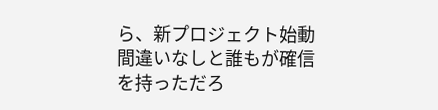ら、新プロジェクト始動間違いなしと誰もが確信を持っただろ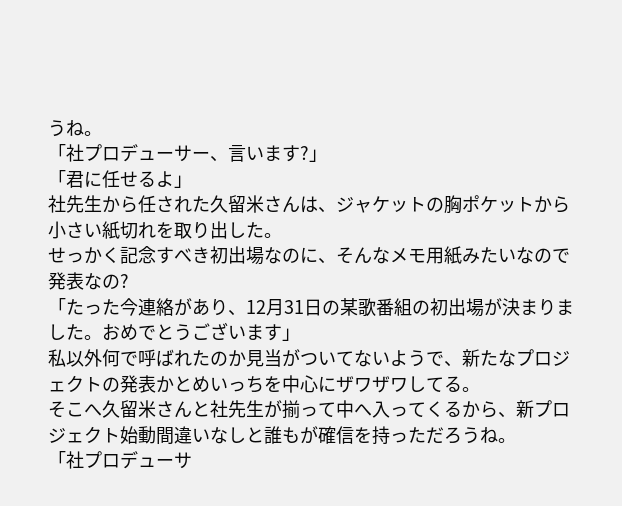うね。
「社プロデューサー、言います?」
「君に任せるよ」
社先生から任された久留米さんは、ジャケットの胸ポケットから小さい紙切れを取り出した。
せっかく記念すべき初出場なのに、そんなメモ用紙みたいなので発表なの?
「たった今連絡があり、12月31日の某歌番組の初出場が決まりました。おめでとうございます」
私以外何で呼ばれたのか見当がついてないようで、新たなプロジェクトの発表かとめいっちを中心にザワザワしてる。
そこへ久留米さんと社先生が揃って中へ入ってくるから、新プロジェクト始動間違いなしと誰もが確信を持っただろうね。
「社プロデューサ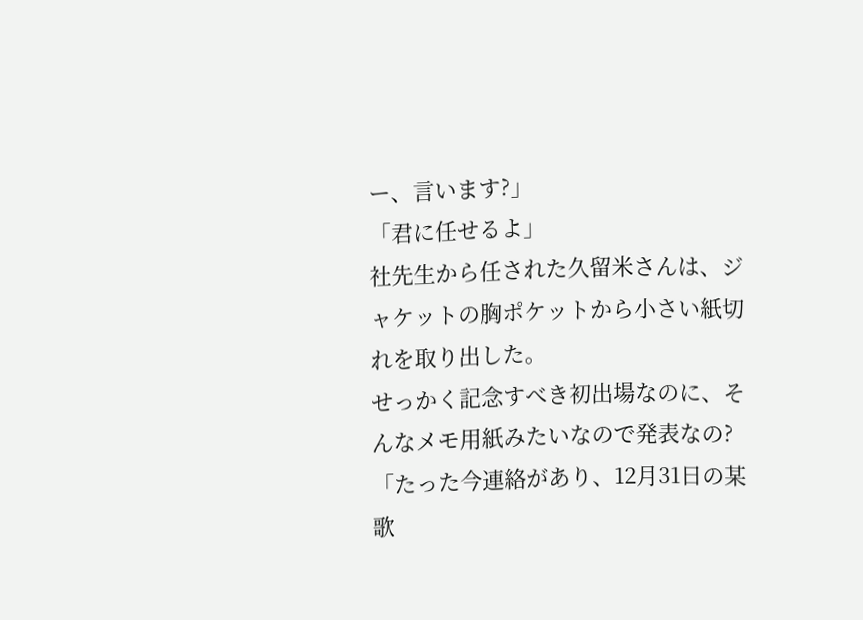ー、言います?」
「君に任せるよ」
社先生から任された久留米さんは、ジャケットの胸ポケットから小さい紙切れを取り出した。
せっかく記念すべき初出場なのに、そんなメモ用紙みたいなので発表なの?
「たった今連絡があり、12月31日の某歌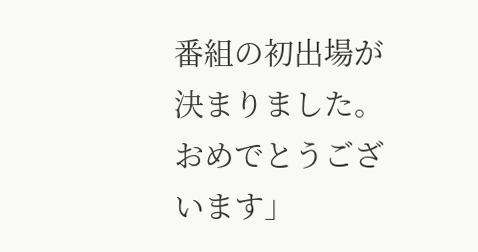番組の初出場が決まりました。おめでとうございます」